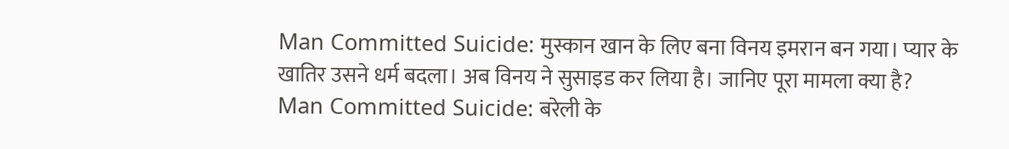Man Committed Suicide: मुस्कान खान के लिए बना विनय इमरान बन गया। प्यार के खातिर उसने धर्म बदला। अब विनय ने सुसाइड कर लिया है। जानिए पूरा मामला क्या है?
Man Committed Suicide: बरेली के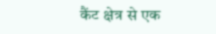कैंट क्षेत्र से एक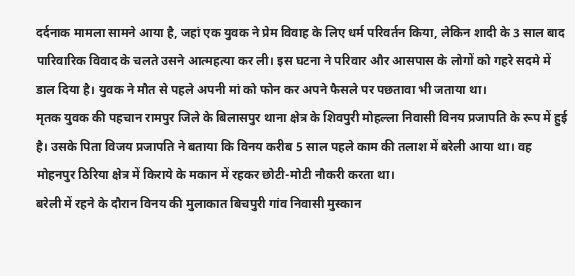दर्दनाक मामला सामने आया है, जहां एक युवक ने प्रेम विवाह के लिए धर्म परिवर्तन किया, लेकिन शादी के 3 साल बाद पारिवारिक विवाद के चलते उसने आत्महत्या कर ली। इस घटना ने परिवार और आसपास के लोगों को गहरे सदमे में डाल दिया है। युवक ने मौत से पहले अपनी मां को फोन कर अपने फैसले पर पछतावा भी जताया था।
मृतक युवक की पहचान रामपुर जिले के बिलासपुर थाना क्षेत्र के शिवपुरी मोहल्ला निवासी विनय प्रजापति के रूप में हुई है। उसके पिता विजय प्रजापति ने बताया कि विनय करीब 5 साल पहले काम की तलाश में बरेली आया था। वह मोहनपुर ठिरिया क्षेत्र में किराये के मकान में रहकर छोटी-मोटी नौकरी करता था।
बरेली में रहने के दौरान विनय की मुलाकात बिचपुरी गांव निवासी मुस्कान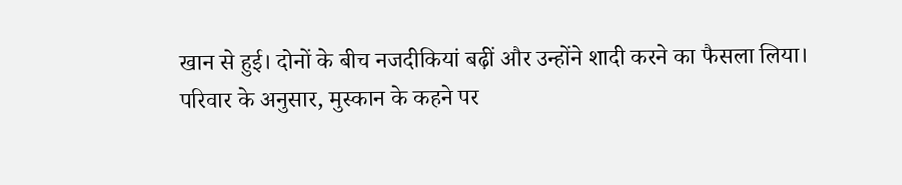खान से हुई। दोनों के बीच नजदीकियां बढ़ीं और उन्होंने शादी करने का फैसला लिया। परिवार के अनुसार, मुस्कान के कहने पर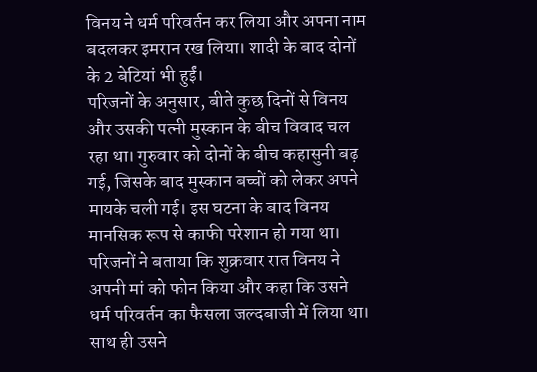विनय ने धर्म परिवर्तन कर लिया और अपना नाम बदलकर इमरान रख लिया। शादी के बाद दोनों के 2 बेटियां भी हुईं।
परिजनों के अनुसार, बीते कुछ दिनों से विनय और उसकी पत्नी मुस्कान के बीच विवाद चल रहा था। गुरुवार को दोनों के बीच कहासुनी बढ़ गई, जिसके बाद मुस्कान बच्चों को लेकर अपने मायके चली गई। इस घटना के बाद विनय मानसिक रूप से काफी परेशान हो गया था।
परिजनों ने बताया कि शुक्रवार रात विनय ने अपनी मां को फोन किया और कहा कि उसने धर्म परिवर्तन का फैसला जल्दबाजी में लिया था। साथ ही उसने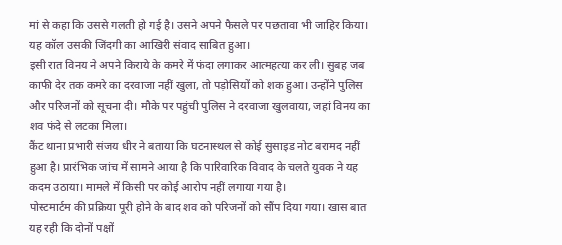मां से कहा कि उससे गलती हो गई है। उसने अपने फैसले पर पछतावा भी जाहिर किया। यह कॉल उसकी जिंदगी का आखिरी संवाद साबित हुआ।
इसी रात विनय ने अपने किराये के कमरे में फंदा लगाकर आत्महत्या कर ली। सुबह जब काफी देर तक कमरे का दरवाजा नहीं खुला, तो पड़ोसियों को शक हुआ। उन्होंने पुलिस और परिजनों को सूचना दी। मौके पर पहुंची पुलिस ने दरवाजा खुलवाया, जहां विनय का शव फंदे से लटका मिला।
कैंट थाना प्रभारी संजय धीर ने बताया कि घटनास्थल से कोई सुसाइड नोट बरामद नहीं हुआ है। प्रारंभिक जांच में सामने आया है कि पारिवारिक विवाद के चलते युवक ने यह कदम उठाया। मामले में किसी पर कोई आरोप नहीं लगाया गया है।
पोस्टमार्टम की प्रक्रिया पूरी होने के बाद शव को परिजनों को सौंप दिया गया। खास बात यह रही कि दोनों पक्षों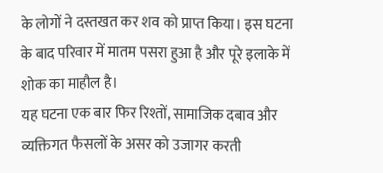के लोगों ने दस्तखत कर शव को प्राप्त किया। इस घटना के बाद परिवार में मातम पसरा हुआ है और पूरे इलाके में शोक का माहौल है।
यह घटना एक बार फिर रिश्तों, सामाजिक दबाव और व्यक्तिगत फैसलों के असर को उजागर करती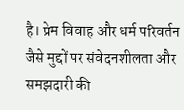है। प्रेम विवाह और धर्म परिवर्तन जैसे मुद्दों पर संवेदनशीलता और समझदारी की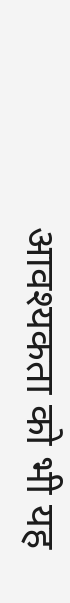आवश्यकता को भी यह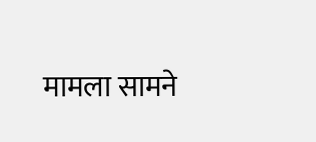मामला सामने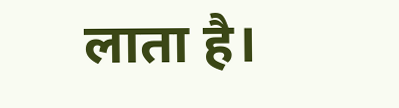लाता है।